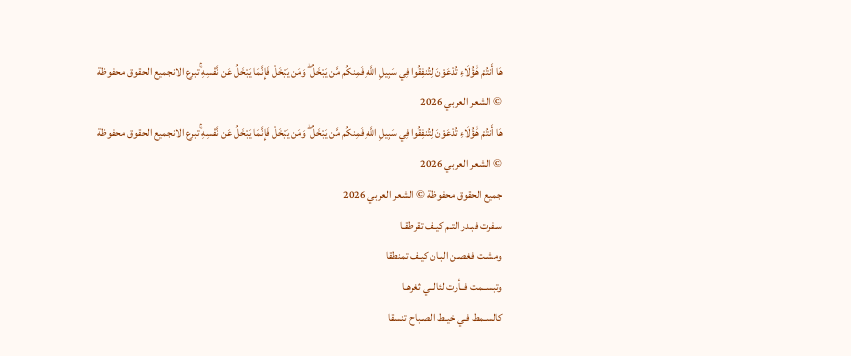هَا أَنتُمْ هَٰؤُلَاءِ تُدْعَوْنَ لِتُنفِقُوا فِي سَبِيلِ اللَّهِ فَمِنكُم مَّن يَبْخَلُ ۖ وَمَن يَبْخَلْ فَإِنَّمَا يَبْخَلُ عَن نَّفْسِهِ ۚتبرع الانجميع الحقوق محفوظة © الشعر العربي 2026
هَا أَنتُمْ هَٰؤُلَاءِ تُدْعَوْنَ لِتُنفِقُوا فِي سَبِيلِ اللَّهِ فَمِنكُم مَّن يَبْخَلُ ۖ وَمَن يَبْخَلْ فَإِنَّمَا يَبْخَلُ عَن نَّفْسِهِ ۚتبرع الانجميع الحقوق محفوظة © الشعر العربي 2026
جميع الحقوق محفوظة © الشعر العربي 2026
سـفرت فبـدر التـم كيـف تقرطقـا
ومشـت فغصـن البـان كيـف تمنطقا
وتبســمت فــأرت لئالــي ثغرهـا
كالسـمط فـي خيـط الصـباح تنسقا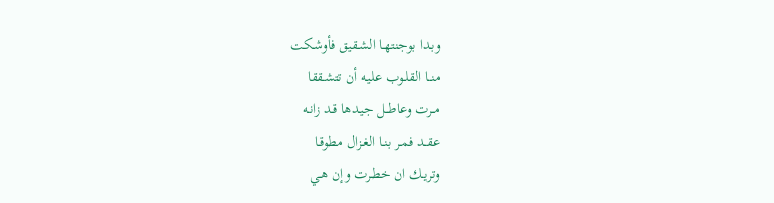وبـدا بوجنتهـا الشـقيق فأوشـكت
منــا القلـوب عليـه أن تتشـققا
مــرت وعاطــل جيـدها قـد زانـه
عقــد فمـر بنـا الغـزال مطوقـا
وتريـك ان خطـرت وإن هـي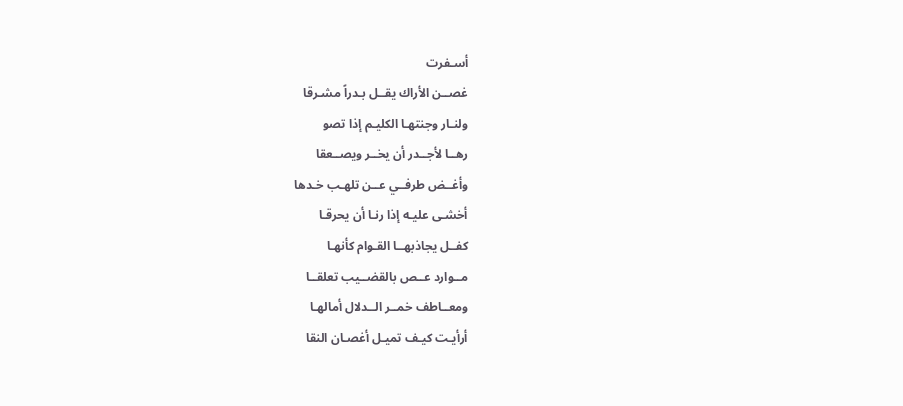أسـفرت
غصــن الأراك يقــل بـدراً مشـرقا
ولنـار وجنتهـا الكليـم إذا تصو
رهــا لأجــدر أن يخــر ويصــعقا
وأغــض طرفــي عــن تلهـب خـدها
أخشـى عليـه إذا رنـا أن يحرقـا
كفــل يجاذبهــا القـوام كأنهـا
مــوارد عــص بالقضــيب تعلقــا
ومعــاطف خمــر الــدلال أمالهـا
أرأيـت كيـف تميـل أغصـان النقا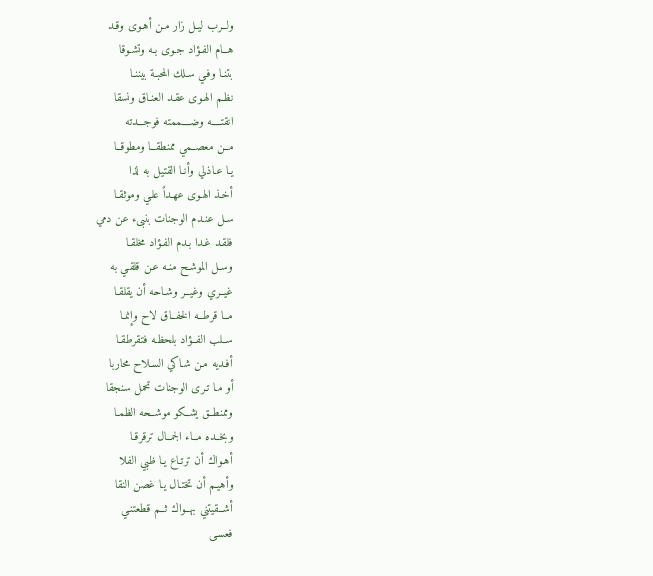ولــرب ليـل زار مـن أهـوى وقـد
هــام الفـؤاد جـوى بـه وتشـوقا
بتنـا وفـي سـلك المحبـة بيننـا
نظـم الهـوى عقـد العنـاق ونسقا
انقتــــه وضــــممته فوجـــدته
مــن معصــمي ممنطقــا ومطوقــا
يـا عـاذلي وأنـا القتيل به لذا
أخـذ الهـوى عهـداً علـي وموثقـا
سـل عنـدم الوجنات بنبىء عن دمي
فلقـد غـدا بـدم الفـؤاد مخلقـا
وسـل الموشـح منـه عـن قلقـي به
غيــري وغيــر وشـاحه أن يقلقـا
مــا قرطــه الخفــاق لاح وإنمـا
ســلب الفــؤاد بلحظـه فتقرطقـا
أفـديه مـن شـاكي السـلاح محاربا
أو مـا تـرى الوجنات تحمل سنجقا
وممنطــق يشــكو موشــحه الظمـا
وبخــده مــاء الجمــال ترقرقـا
أهـواك أن ترتـاع يـا ظبي الفلا
وأهيـم أن تختـال يـا غصن النقا
أشــقيتني بهــواك ثــم قطعتنـي
فعسـى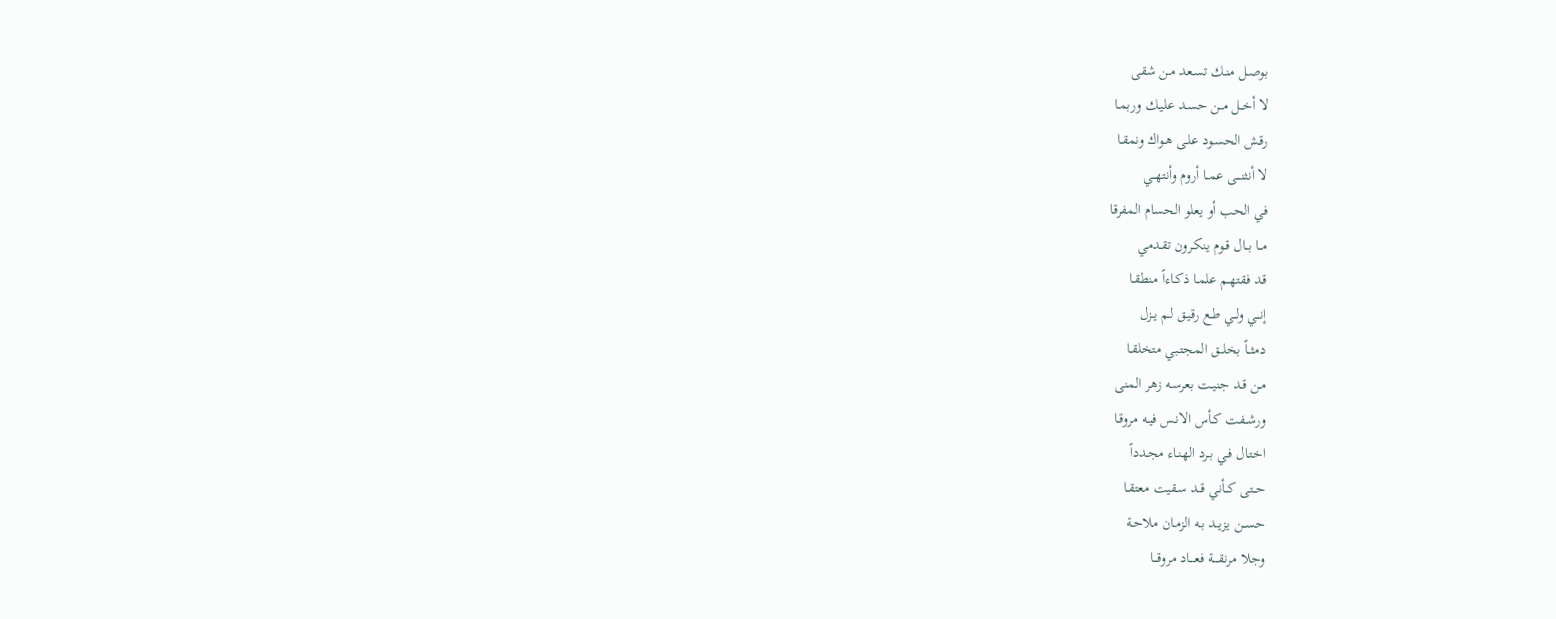بوصـل منـك تسـعد مـن شقى
لا أخــل مــن حسـد عليـك وربمـا
رقـش الحسـود علـى هـواك ونمقـا
لا أنثنـــى عمــا أروم وأنتهــي
في الحب أو يعلو الحسام المفرقا
مــا بــال قـوم ينكـرون تقـدمي
قـد فقتهـم علمـا ذكـاءاً منطقـا
إنــي ولــي طـع رقيـق لـم يـزل
دمثــاً بخلــق المجتـبي متخلقـا
مـن قـد جنيـت بعرسـه زهر المنى
ورشــفت كـأس الانـس فيـه مروقـا
اختـال فـي بـرد الهنـاء مجـدداً
حــتى كــأني قــد سـقيت معتقـا
حســن يزيــد بـه الزمـان ملاحـة
وجلا مرنقــــة فعـــاد مروقـــا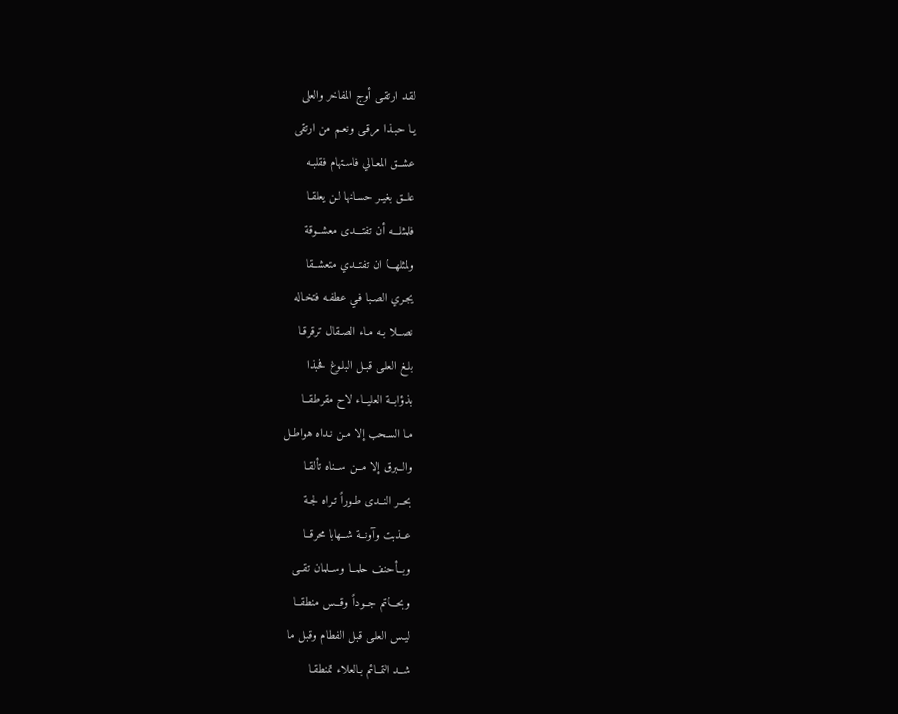لقـد ارتقـى أوج المفاخر والعلى
يـا حبـذا مرقـى ونعـم من ارتقى
عشــق المعـالي فاسـتهام فقلبـه
علــق بغيـر حسـانها لـن يعلقـا
فلمثلـــه أن تفتـــدى معشــوقة
ولمثلهـــا ان تفتــدي متعشــقا
يجـري الصـبا فـي عطفـه فتخـاله
نصــلا بـه مـاء الصـقال ترقرقـا
بلـغ العلـى قبـل البلـوغ فحبذا
بذؤابــة العليــاء لاح مقرطقــا
مـا السـحب إلا مـن نـداه هواطـل
والــبرق إلا مــن ســناه تألقـا
بحــر النــدى طـوراً تـراه لجـة
عــذبت وآونــة شــهابا محرقــا
وبــأحنف حلمــا وســلمان تقــى
وبحـــاتم جــوداً وقــس منطقــا
ليـس العلـى قبل الفطام وقبل ما
شــد التمــائم بـالعلاء تمنطقـا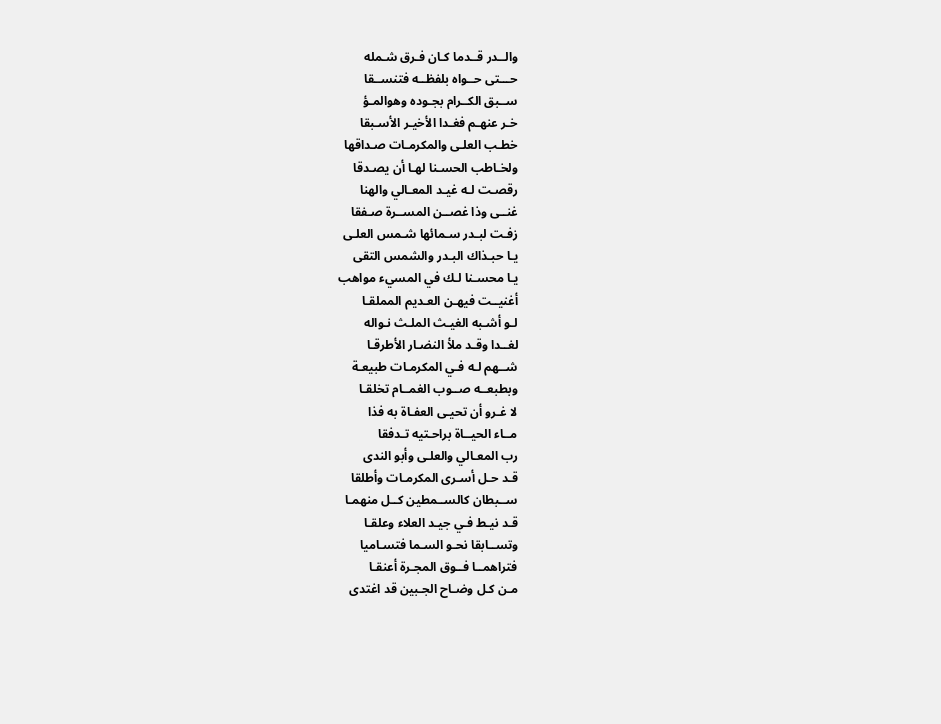والــدر قــدما كـان فـرق شـمله
حـــتى حــواه بلفظــه فتنســقا
ســبق الكــرام بجـوده وهوالمـؤ
خـر عنهـم فغـدا الأخيـر الأسـبقا
خطـب العلـى والمكرمـات صـداقها
ولخـاطب الحسـنا لهـا أن يصـدقا
رقصـت لـه غيـد المعـالي والهنا
غنــى وذا غصــن المســرة صـفقا
زفـت لبـدر سـمائها شـمس العلـى
يـا حبـذاك البـدر والشمس التقى
يـا محسـنا لـك في المسيء مواهب
أغنيــت فيهـن العـديم المملقـا
لـو أشـبه الغيـث الملـث نـواله
لغــدا وقـد ملأ النضـار الأطرقـا
شــهم لـه فـي المكرمـات طبيعـة
وبطبعــه صــوب الغمــام تخلقـا
لا غـرو أن تحيـى العفـاة به فذا
مــاء الحيــاة براحـتيه تـدفقا
رب المعـالي والعلـى وأبو الندى
قـد حـل أسـرى المكرمـات وأطلقا
ســبطان كالســمطين كــل منهمـا
قـد نيـط فـي جيـد العلاء وعلقـا
وتســابقا نحـو السـما فتسـاميا
فتراهمــا فــوق المجـرة أعنقـا
مـن كـل وضـاح الجـبين قد اغتدى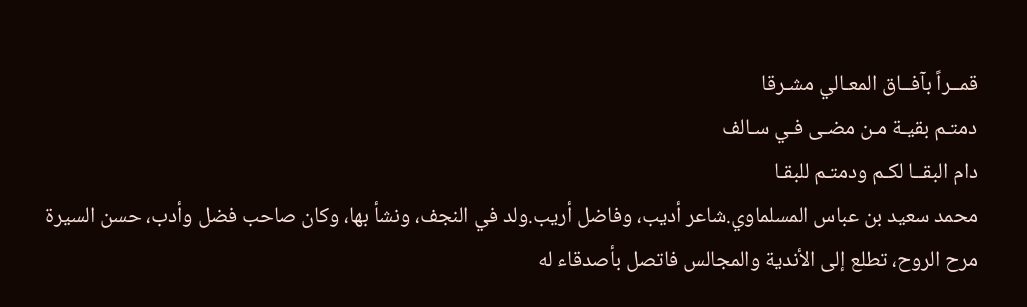قمــراً بآفــاق المعـالي مشـرقا
دمتـم بقيـة مـن مضـى فـي سـالف
دام البقــا لكـم ودمتـم للبقـا
محمد سعيد بن عباس المسلماوي.شاعر أديب، وفاضل أريب.ولد في النجف، ونشأ بها، وكان صاحب فضل وأدب، حسن السيرة مرح الروح، تطلع إلى الأندية والمجالس فاتصل بأصدقاء له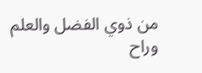من ذوي الفضل والعلم وراح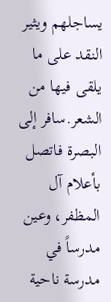يساجلهم ويثير النقد على ما يلقى فيها من الشعر.سافر إلى البصرة فاتصل بأعلام آل المظفر، وعين مدرساً في مدرسة ناحية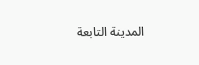المدينة التابعة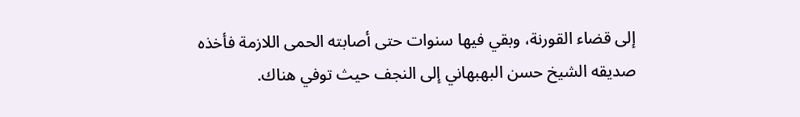إلى قضاء القورنة، وبقي فيها سنوات حتى أصابته الحمى اللازمة فأخذه صديقه الشيخ حسن البهبهاني إلى النجف حيث توفي هناك.